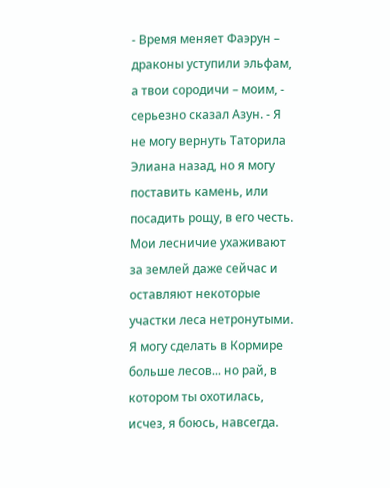- Время меняет Фаэрун – драконы уступили эльфам, а твои сородичи – моим, - серьезно сказал Азун. - Я не могу вернуть Таторила Элиана назад, но я могу поставить камень, или посадить рощу, в его честь. Мои лесничие ухаживают за землей даже сейчас и оставляют некоторые участки леса нетронутыми. Я могу сделать в Кормире больше лесов... но рай, в котором ты охотилась, исчез, я боюсь, навсегда.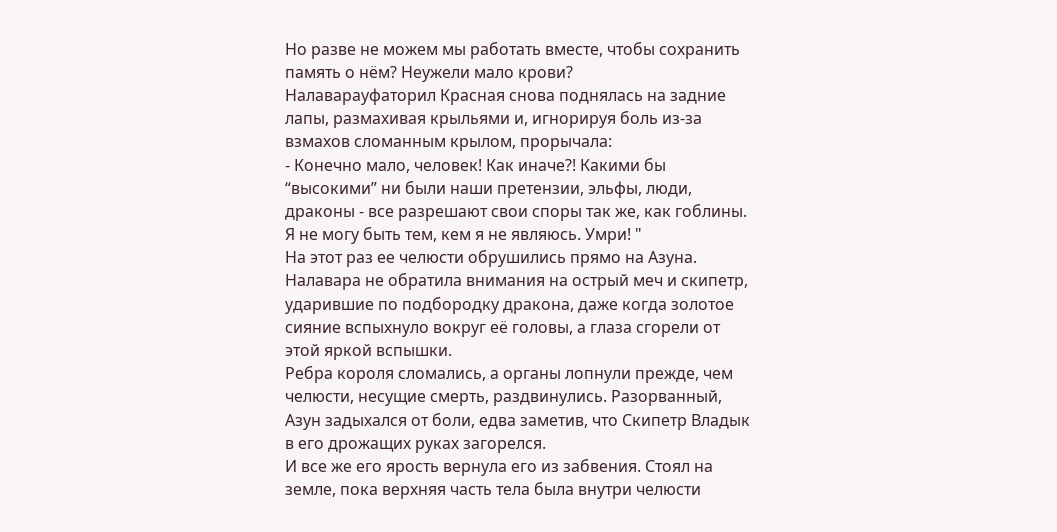Но разве не можем мы работать вместе, чтобы сохранить память о нём? Неужели мало крови?
Налаварауфаторил Красная снова поднялась на задние лапы, размахивая крыльями и, игнорируя боль из-за взмахов сломанным крылом, прорычала:
- Конечно мало, человек! Как иначе?! Какими бы “высокими” ни были наши претензии, эльфы, люди, драконы - все разрешают свои споры так же, как гоблины. Я не могу быть тем, кем я не являюсь. Умри! "
На этот раз ее челюсти обрушились прямо на Азуна. Налавара не обратила внимания на острый меч и скипетр, ударившие по подбородку дракона, даже когда золотое сияние вспыхнуло вокруг её головы, а глаза сгорели от этой яркой вспышки.
Ребра короля сломались, а органы лопнули прежде, чем челюсти, несущие смерть, раздвинулись. Разорванный, Азун задыхался от боли, едва заметив, что Скипетр Владык в его дрожащих руках загорелся.
И все же его ярость вернула его из забвения. Стоял на земле, пока верхняя часть тела была внутри челюсти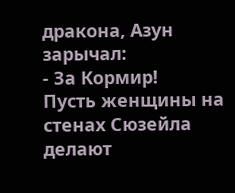дракона, Азун зарычал:
- За Кормир!
Пусть женщины на стенах Сюзейла делают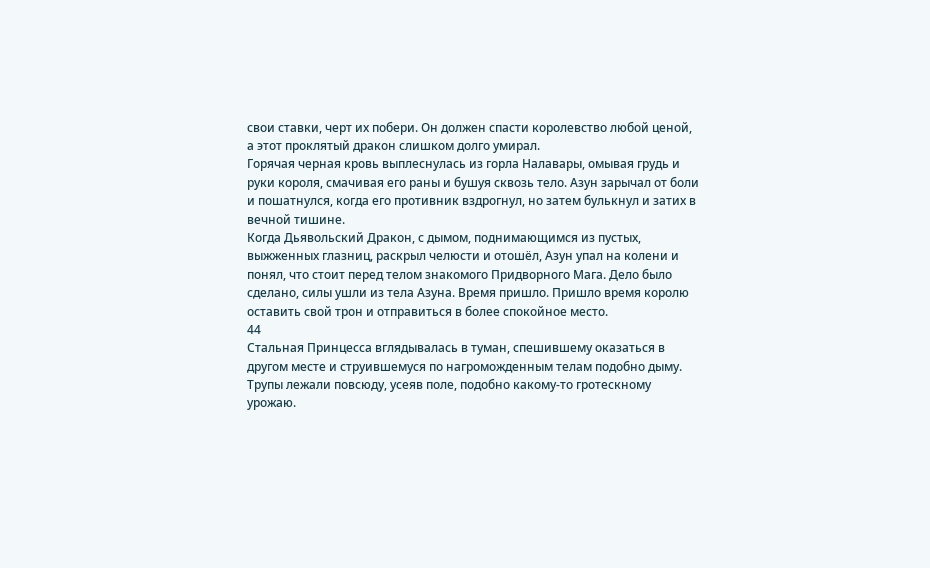свои ставки, черт их побери. Он должен спасти королевство любой ценой, а этот проклятый дракон слишком долго умирал.
Горячая черная кровь выплеснулась из горла Налавары, омывая грудь и руки короля, смачивая его раны и бушуя сквозь тело. Азун зарычал от боли и пошатнулся, когда его противник вздрогнул, но затем булькнул и затих в вечной тишине.
Когда Дьявольский Дракон, с дымом, поднимающимся из пустых, выжженных глазниц, раскрыл челюсти и отошёл, Азун упал на колени и понял, что стоит перед телом знакомого Придворного Мага. Дело было сделано, силы ушли из тела Азуна. Время пришло. Пришло время королю оставить свой трон и отправиться в более спокойное место.
44
Стальная Принцесса вглядывалась в туман, спешившему оказаться в другом месте и струившемуся по нагроможденным телам подобно дыму. Трупы лежали повсюду, усеяв поле, подобно какому-то гротескному урожаю.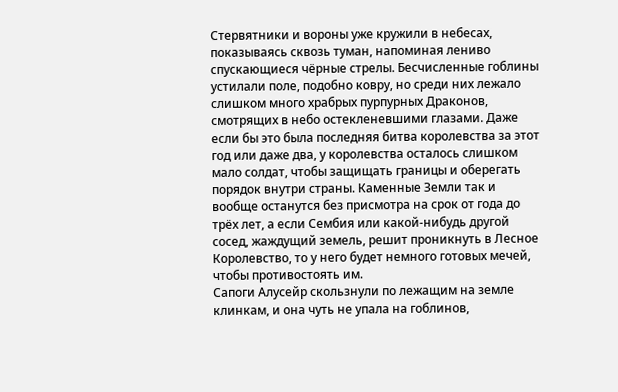Стервятники и вороны уже кружили в небесах, показываясь сквозь туман, напоминая лениво спускающиеся чёрные стрелы. Бесчисленные гоблины устилали поле, подобно ковру, но среди них лежало слишком много храбрых пурпурных Драконов, смотрящих в небо остекленевшими глазами. Даже если бы это была последняя битва королевства за этот год или даже два, у королевства осталось слишком мало солдат, чтобы защищать границы и оберегать порядок внутри страны. Каменные Земли так и вообще останутся без присмотра на срок от года до трёх лет, а если Сембия или какой-нибудь другой сосед, жаждущий земель, решит проникнуть в Лесное Королевство, то у него будет немного готовых мечей, чтобы противостоять им.
Сапоги Алусейр скользнули по лежащим на земле клинкам, и она чуть не упала на гоблинов,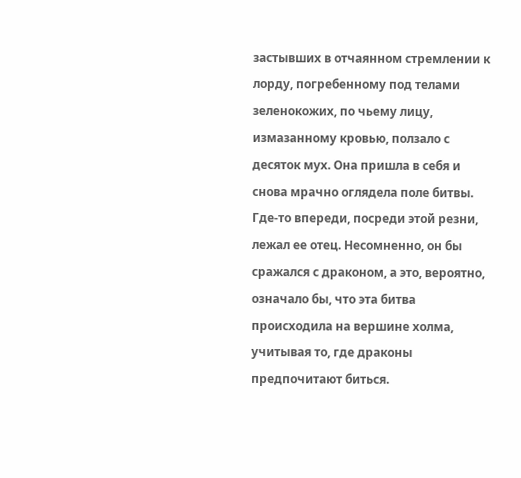застывших в отчаянном стремлении к лорду, погребенному под телами зеленокожих, по чьему лицу, измазанному кровью, ползало с десяток мух. Она пришла в себя и снова мрачно оглядела поле битвы. Где-то впереди, посреди этой резни, лежал ее отец. Несомненно, он бы сражался с драконом, а это, вероятно, означало бы, что эта битва происходила на вершине холма, учитывая то, где драконы предпочитают биться.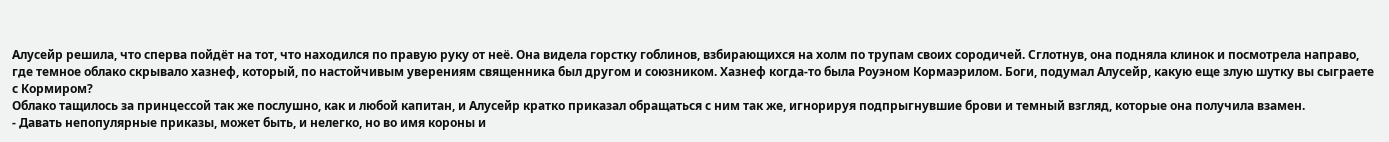Алусейр решила, что сперва пойдёт на тот, что находился по правую руку от неё. Она видела горстку гоблинов, взбирающихся на холм по трупам своих сородичей. Сглотнув, она подняла клинок и посмотрела направо, где темное облако скрывало хазнеф, который, по настойчивым уверениям священника был другом и союзником. Хазнеф когда-то была Роуэном Кормаэрилом. Боги, подумал Алусейр, какую еще злую шутку вы сыграете с Кормиром?
Облако тащилось за принцессой так же послушно, как и любой капитан, и Алусейр кратко приказал обращаться с ним так же, игнорируя подпрыгнувшие брови и темный взгляд, которые она получила взамен.
- Давать непопулярные приказы, может быть, и нелегко, но во имя короны и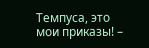Темпуса, это мои приказы! –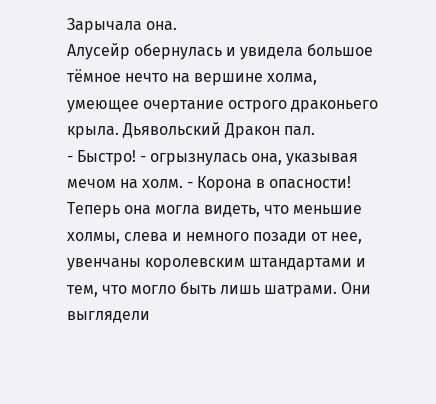Зарычала она.
Алусейр обернулась и увидела большое тёмное нечто на вершине холма, умеющее очертание острого драконьего крыла. Дьявольский Дракон пал.
- Быстро! - огрызнулась она, указывая мечом на холм. - Корона в опасности!
Теперь она могла видеть, что меньшие холмы, слева и немного позади от нее, увенчаны королевским штандартами и тем, что могло быть лишь шатрами. Они выглядели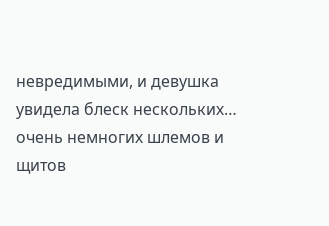невредимыми, и девушка увидела блеск нескольких… очень немногих шлемов и щитов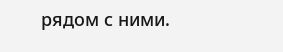рядом с ними.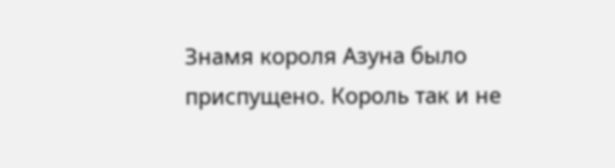Знамя короля Азуна было приспущено. Король так и не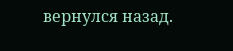вернулся назад.